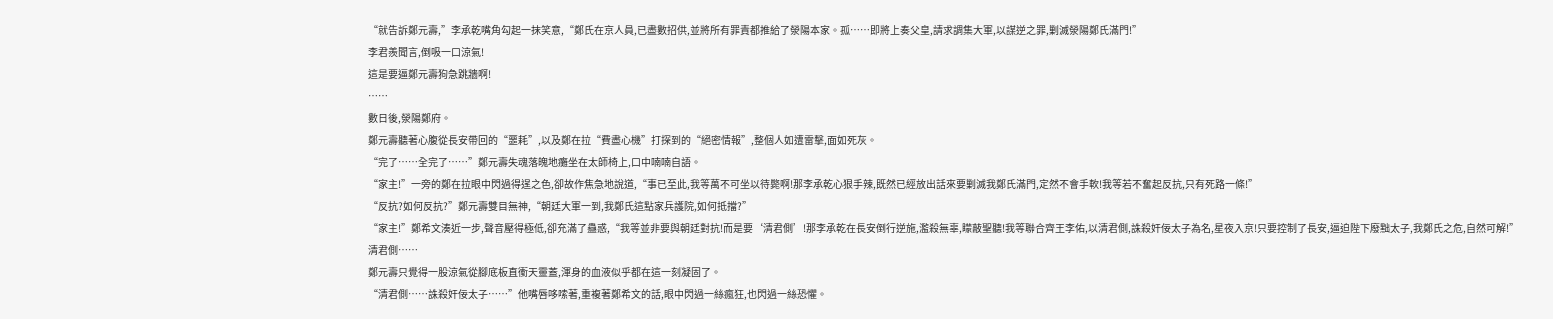“就告訴鄭元壽,”李承乾嘴角勾起一抹笑意,“鄭氏在京人員,已盡數招供,並將所有罪責都推給了滎陽本家。孤……即將上奏父皇,請求調集大軍,以謀逆之罪,剿滅滎陽鄭氏滿門!”
李君羨聞言,倒吸一口涼氣!
這是要逼鄭元壽狗急跳牆啊!
……
數日後,滎陽鄭府。
鄭元壽聽著心腹從長安帶回的“噩耗”,以及鄭在拉“費盡心機”打探到的“絕密情報”,整個人如遭雷擊,面如死灰。
“完了……全完了……”鄭元壽失魂落魄地癱坐在太師椅上,口中喃喃自語。
“家主!”一旁的鄭在拉眼中閃過得逞之色,卻故作焦急地說道,“事已至此,我等萬不可坐以待斃啊!那李承乾心狠手辣,既然已經放出話來要剿滅我鄭氏滿門,定然不會手軟!我等若不奮起反抗,只有死路一條!”
“反抗?如何反抗?”鄭元壽雙目無神,“朝廷大軍一到,我鄭氏這點家兵護院,如何抵擋?”
“家主!”鄭希文湊近一步,聲音壓得極低,卻充滿了蠱惑,“我等並非要與朝廷對抗!而是要‘清君側’!那李承乾在長安倒行逆施,濫殺無辜,矇蔽聖聽!我等聯合齊王李佑,以清君側,誅殺奸佞太子為名,星夜入京!只要控制了長安,逼迫陛下廢黜太子,我鄭氏之危,自然可解!”
清君側……
鄭元壽只覺得一股涼氣從腳底板直衝天靈蓋,渾身的血液似乎都在這一刻凝固了。
“清君側……誅殺奸佞太子……”他嘴唇哆嗦著,重複著鄭希文的話,眼中閃過一絲瘋狂,也閃過一絲恐懼。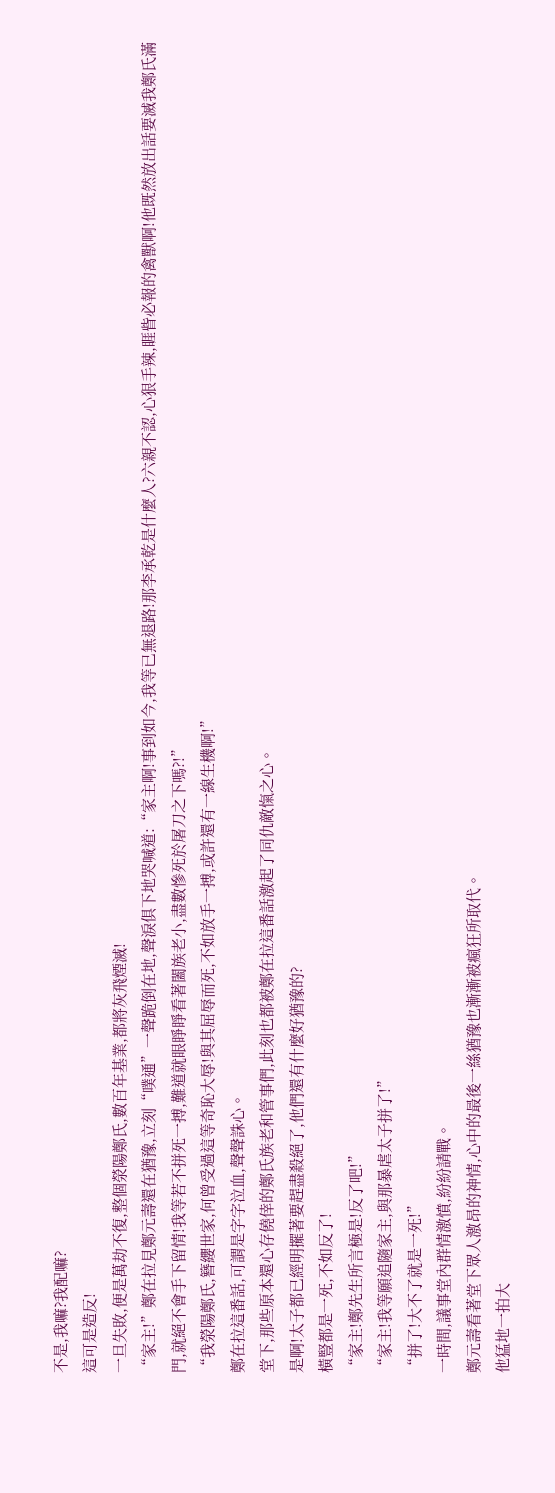不是,我嘛?我配嘛?
這可是造反!
一旦失敗,便是萬劫不復,整個滎陽鄭氏,數百年基業,都將灰飛煙滅!
“家主!”鄭在拉見鄭元壽還在猶豫,立刻“噗通”一聲跪倒在地,聲淚俱下地哭喊道:“家主啊!事到如今,我等已無退路!那李承乾是什麼人?六親不認,心狠手辣,睚眥必報的禽獸啊!他既然放出話要滅我鄭氏滿門,就絕不會手下留情!我等若不拼死一搏,難道就眼睜睜看著闔族老小,盡數慘死於屠刀之下嗎?!”
“我滎陽鄭氏,簪纓世家,何曾受過這等奇恥大辱!與其屈辱而死,不如放手一搏,或許還有一線生機啊!”
鄭在拉這番話,可謂是字字泣血,聲聲誅心。
堂下,那些原本還心存僥倖的鄭氏族老和管事們,此刻也都被鄭在拉這番話激起了同仇敵愾之心。
是啊!太子都已經明擺著要趕盡殺絕了,他們還有什麼好猶豫的?
橫豎都是一死,不如反了!
“家主!鄭先生所言極是!反了吧!”
“家主!我等願追隨家主,與那暴虐太子拼了!”
“拼了!大不了就是一死!”
一時間,議事堂內群情激憤,紛紛請戰。
鄭元壽看著堂下眾人激昂的神情,心中的最後一絲猶豫也漸漸被瘋狂所取代。
他猛地一拍大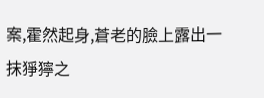案,霍然起身,蒼老的臉上露出一抹猙獰之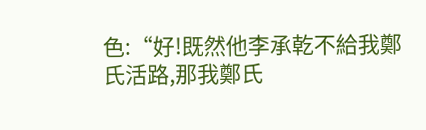色:“好!既然他李承乾不給我鄭氏活路,那我鄭氏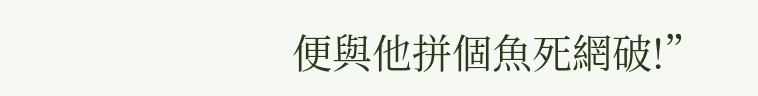便與他拼個魚死網破!”